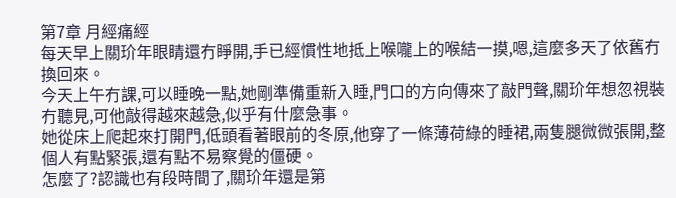第7章 月經痛經
每天早上關玠年眼睛還冇睜開,手已經慣性地抵上喉嚨上的喉結一摸,嗯,這麼多天了依舊冇換回來。
今天上午冇課,可以睡晚一點,她剛準備重新入睡,門口的方向傳來了敲門聲,關玠年想忽視裝冇聽見,可他敲得越來越急,似乎有什麼急事。
她從床上爬起來打開門,低頭看著眼前的冬原,他穿了一條薄荷綠的睡裙,兩隻腿微微張開,整個人有點緊張,還有點不易察覺的僵硬。
怎麼了?認識也有段時間了,關玠年還是第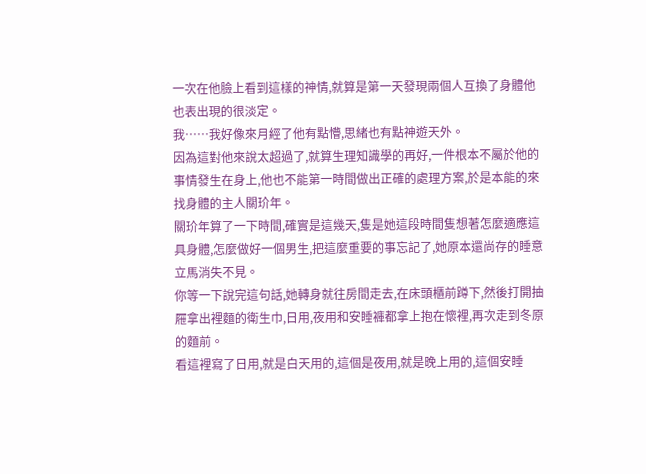一次在他臉上看到這樣的神情,就算是第一天發現兩個人互換了身體他也表出現的很淡定。
我……我好像來月經了他有點懵,思緒也有點神遊天外。
因為這對他來說太超過了,就算生理知識學的再好,一件根本不屬於他的事情發生在身上,他也不能第一時間做出正確的處理方案,於是本能的來找身體的主人關玠年。
關玠年算了一下時間,確實是這幾天,隻是她這段時間隻想著怎麼適應這具身體,怎麼做好一個男生,把這麼重要的事忘記了,她原本還尚存的睡意立馬消失不見。
你等一下說完這句話,她轉身就往房間走去,在床頭櫃前蹲下,然後打開抽屜拿出裡麵的衛生巾,日用,夜用和安睡褲都拿上抱在懷裡,再次走到冬原的麵前。
看這裡寫了日用,就是白天用的,這個是夜用,就是晚上用的,這個安睡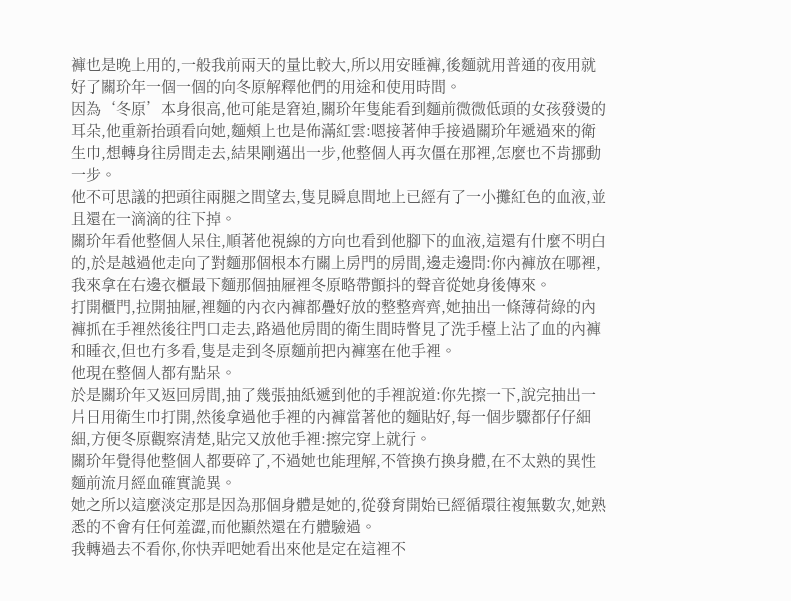褲也是晚上用的,一般我前兩天的量比較大,所以用安睡褲,後麵就用普通的夜用就好了關玠年一個一個的向冬原解釋他們的用途和使用時間。
因為‘冬原’本身很高,他可能是窘迫,關玠年隻能看到麵前微微低頭的女孩發燙的耳朵,他重新抬頭看向她,麵頰上也是佈滿紅雲:嗯接著伸手接過關玠年遞過來的衛生巾,想轉身往房間走去,結果剛邁出一步,他整個人再次僵在那裡,怎麼也不肯挪動一步。
他不可思議的把頭往兩腿之間望去,隻見瞬息間地上已經有了一小攤紅色的血液,並且還在一滴滴的往下掉。
關玠年看他整個人呆住,順著他視線的方向也看到他腳下的血液,這還有什麼不明白的,於是越過他走向了對麵那個根本冇關上房門的房間,邊走邊問:你內褲放在哪裡,我來拿在右邊衣櫃最下麵那個抽屜裡冬原略帶顫抖的聲音從她身後傳來。
打開櫃門,拉開抽屜,裡麵的內衣內褲都疊好放的整整齊齊,她抽出一條薄荷綠的內褲抓在手裡然後往門口走去,路過他房間的衛生間時瞥見了洗手檯上沾了血的內褲和睡衣,但也冇多看,隻是走到冬原麵前把內褲塞在他手裡。
他現在整個人都有點呆。
於是關玠年又返回房間,抽了幾張抽紙遞到他的手裡說道:你先擦一下,說完抽出一片日用衛生巾打開,然後拿過他手裡的內褲當著他的麵貼好,每一個步驟都仔仔細細,方便冬原觀察清楚,貼完又放他手裡:擦完穿上就行。
關玠年覺得他整個人都要碎了,不過她也能理解,不管換冇換身體,在不太熟的異性麵前流月經血確實詭異。
她之所以這麼淡定那是因為那個身體是她的,從發育開始已經循環往複無數次,她熟悉的不會有任何羞澀,而他顯然還在冇體驗過。
我轉過去不看你,你快弄吧她看出來他是定在這裡不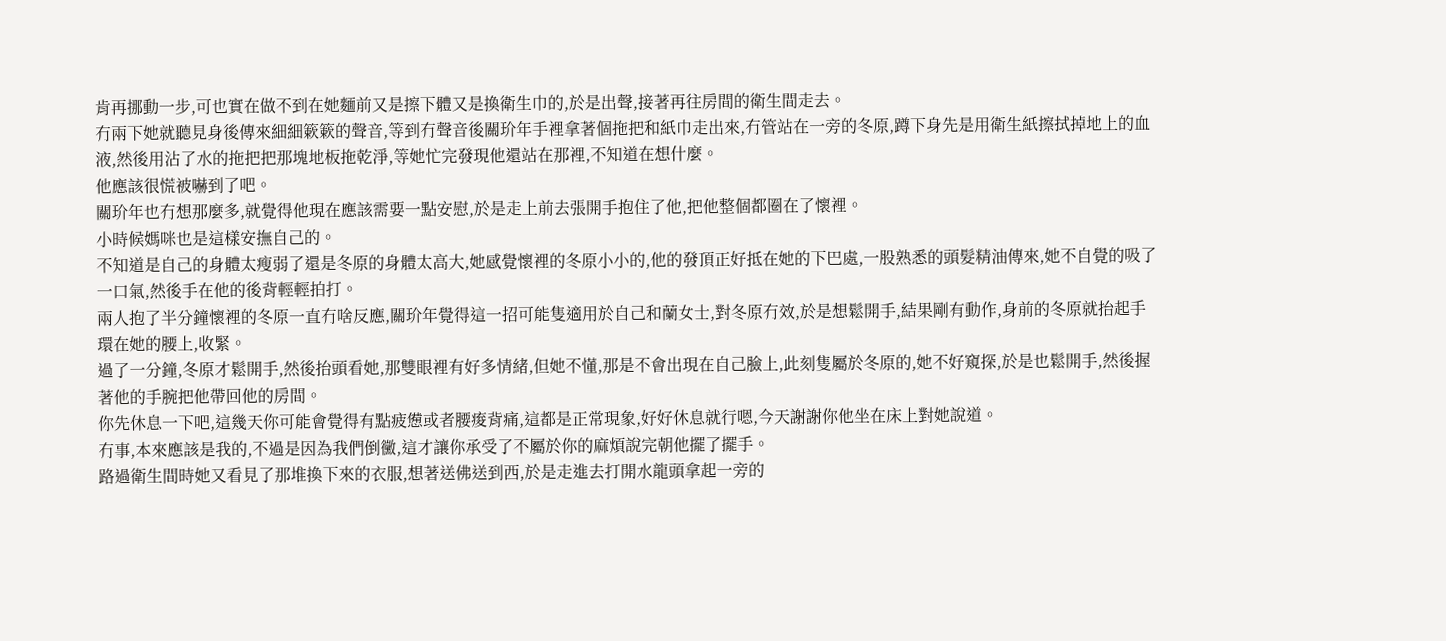肯再挪動一步,可也實在做不到在她麵前又是擦下體又是換衛生巾的,於是出聲,接著再往房間的衛生間走去。
冇兩下她就聽見身後傳來細細簌簌的聲音,等到冇聲音後關玠年手裡拿著個拖把和紙巾走出來,冇管站在一旁的冬原,蹲下身先是用衛生紙擦拭掉地上的血液,然後用沾了水的拖把把那塊地板拖乾淨,等她忙完發現他還站在那裡,不知道在想什麼。
他應該很慌被嚇到了吧。
關玠年也冇想那麼多,就覺得他現在應該需要一點安慰,於是走上前去張開手抱住了他,把他整個都圈在了懷裡。
小時候媽咪也是這樣安撫自己的。
不知道是自己的身體太瘦弱了還是冬原的身體太高大,她感覺懷裡的冬原小小的,他的發頂正好抵在她的下巴處,一股熟悉的頭髮精油傳來,她不自覺的吸了一口氣,然後手在他的後背輕輕拍打。
兩人抱了半分鐘懷裡的冬原一直冇啥反應,關玠年覺得這一招可能隻適用於自己和蘭女士,對冬原冇效,於是想鬆開手,結果剛有動作,身前的冬原就抬起手環在她的腰上,收緊。
過了一分鐘,冬原才鬆開手,然後抬頭看她,那雙眼裡有好多情緒,但她不懂,那是不會出現在自己臉上,此刻隻屬於冬原的,她不好窺探,於是也鬆開手,然後握著他的手腕把他帶回他的房間。
你先休息一下吧,這幾天你可能會覺得有點疲憊或者腰痠背痛,這都是正常現象,好好休息就行嗯,今天謝謝你他坐在床上對她說道。
冇事,本來應該是我的,不過是因為我們倒黴,這才讓你承受了不屬於你的麻煩說完朝他擺了擺手。
路過衛生間時她又看見了那堆換下來的衣服,想著送佛送到西,於是走進去打開水龍頭拿起一旁的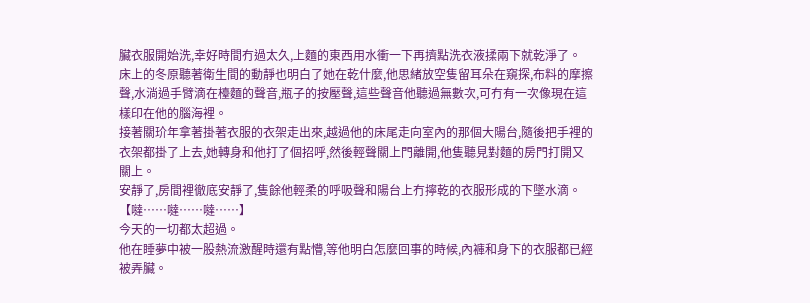臟衣服開始洗,幸好時間冇過太久,上麵的東西用水衝一下再擠點洗衣液揉兩下就乾淨了。
床上的冬原聽著衛生間的動靜也明白了她在乾什麼,他思緒放空隻留耳朵在窺探,布料的摩擦聲,水淌過手臂滴在檯麵的聲音,瓶子的按壓聲,這些聲音他聽過無數次,可冇有一次像現在這樣印在他的腦海裡。
接著關玠年拿著掛著衣服的衣架走出來,越過他的床尾走向室內的那個大陽台,隨後把手裡的衣架都掛了上去,她轉身和他打了個招呼,然後輕聲關上門離開,他隻聽見對麵的房門打開又關上。
安靜了,房間裡徹底安靜了,隻餘他輕柔的呼吸聲和陽台上冇擰乾的衣服形成的下墜水滴。
【噠……噠……噠……】
今天的一切都太超過。
他在睡夢中被一股熱流激醒時還有點懵,等他明白怎麼回事的時候,內褲和身下的衣服都已經被弄臟。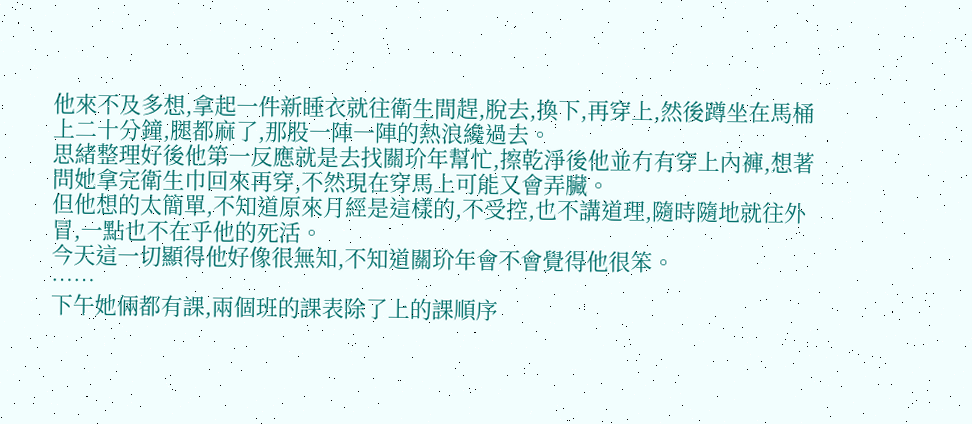他來不及多想,拿起一件新睡衣就往衛生間趕,脫去,換下,再穿上,然後蹲坐在馬桶上二十分鐘,腿都麻了,那股一陣一陣的熱浪纔過去。
思緒整理好後他第一反應就是去找關玠年幫忙,擦乾淨後他並冇有穿上內褲,想著問她拿完衛生巾回來再穿,不然現在穿馬上可能又會弄臟。
但他想的太簡單,不知道原來月經是這樣的,不受控,也不講道理,隨時隨地就往外冒,一點也不在乎他的死活。
今天這一切顯得他好像很無知,不知道關玠年會不會覺得他很笨。
……
下午她倆都有課,兩個班的課表除了上的課順序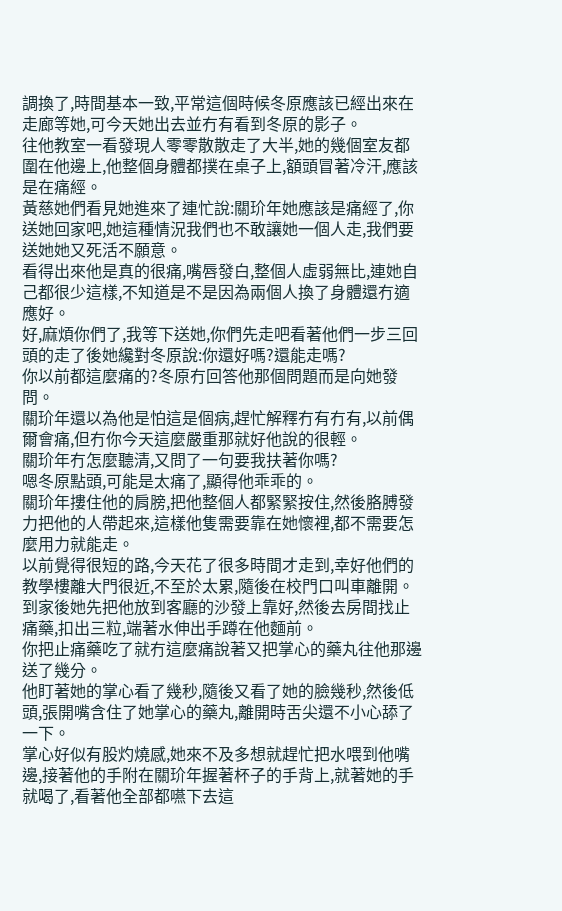調換了,時間基本一致,平常這個時候冬原應該已經出來在走廊等她,可今天她出去並冇有看到冬原的影子。
往他教室一看發現人零零散散走了大半,她的幾個室友都圍在他邊上,他整個身體都撲在桌子上,額頭冒著冷汗,應該是在痛經。
黃慈她們看見她進來了連忙說:關玠年她應該是痛經了,你送她回家吧,她這種情況我們也不敢讓她一個人走,我們要送她她又死活不願意。
看得出來他是真的很痛,嘴唇發白,整個人虛弱無比,連她自己都很少這樣,不知道是不是因為兩個人換了身體還冇適應好。
好,麻煩你們了,我等下送她,你們先走吧看著他們一步三回頭的走了後她纔對冬原說:你還好嗎?還能走嗎?
你以前都這麼痛的?冬原冇回答他那個問題而是向她發問。
關玠年還以為他是怕這是個病,趕忙解釋冇有冇有,以前偶爾會痛,但冇你今天這麼嚴重那就好他說的很輕。
關玠年冇怎麼聽清,又問了一句要我扶著你嗎?
嗯冬原點頭,可能是太痛了,顯得他乖乖的。
關玠年摟住他的肩膀,把他整個人都緊緊按住,然後胳膊發力把他的人帶起來,這樣他隻需要靠在她懷裡,都不需要怎麼用力就能走。
以前覺得很短的路,今天花了很多時間才走到,幸好他們的教學樓離大門很近,不至於太累,隨後在校門口叫車離開。
到家後她先把他放到客廳的沙發上靠好,然後去房間找止痛藥,扣出三粒,端著水伸出手蹲在他麵前。
你把止痛藥吃了就冇這麼痛說著又把掌心的藥丸往他那邊送了幾分。
他盯著她的掌心看了幾秒,隨後又看了她的臉幾秒,然後低頭,張開嘴含住了她掌心的藥丸,離開時舌尖還不小心舔了一下。
掌心好似有股灼燒感,她來不及多想就趕忙把水喂到他嘴邊,接著他的手附在關玠年握著杯子的手背上,就著她的手就喝了,看著他全部都嚥下去這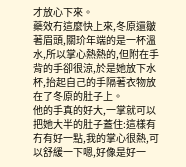才放心下來。
藥效冇這麼快上來,冬原還皺著眉頭,關玠年端的是一杯溫水,所以掌心熱熱的,但附在手背的手卻很涼,於是她放下水杯,抬起自己的手隔著衣物放在了冬原的肚子上。
他的手真的好大,一掌就可以把她大半的肚子蓋住:這樣有冇有好一點,我的掌心很熱,可以舒緩一下嗯,好像是好一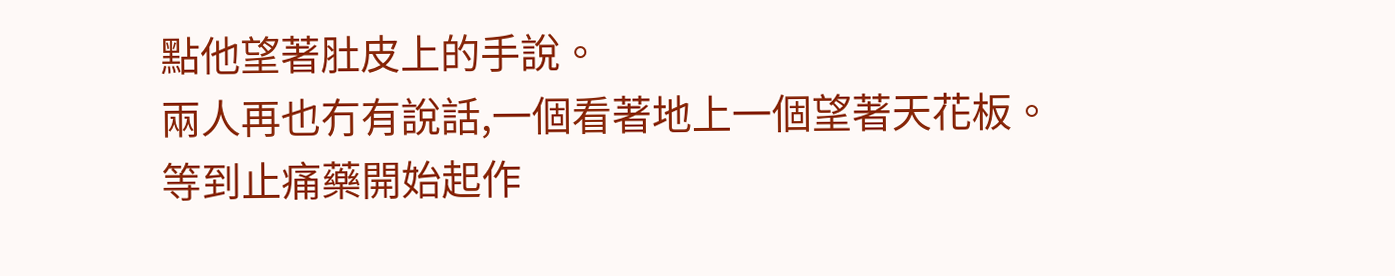點他望著肚皮上的手說。
兩人再也冇有說話,一個看著地上一個望著天花板。
等到止痛藥開始起作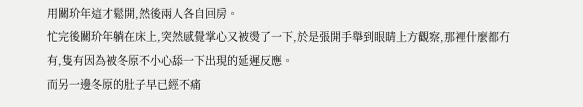用關玠年這才鬆開,然後兩人各自回房。
忙完後關玠年躺在床上,突然感覺掌心又被燙了一下,於是張開手舉到眼睛上方觀察,那裡什麼都冇有,隻有因為被冬原不小心舔一下出現的延遲反應。
而另一邊冬原的肚子早已經不痛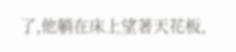了,他躺在床上望著天花板,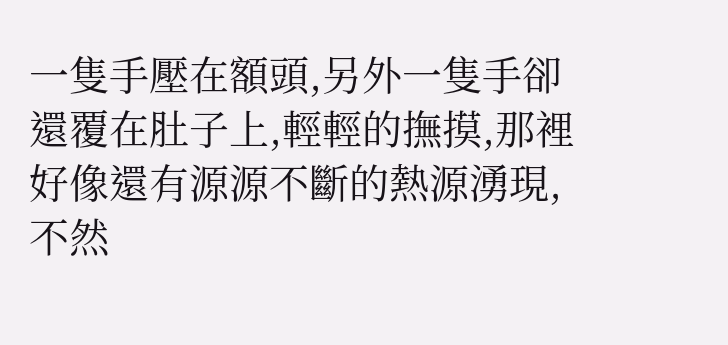一隻手壓在額頭,另外一隻手卻還覆在肚子上,輕輕的撫摸,那裡好像還有源源不斷的熱源湧現,不然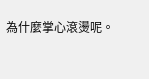為什麼掌心滾燙呢。